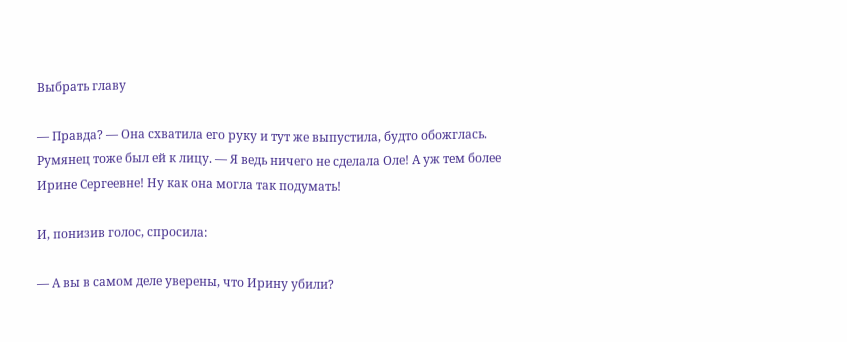Выбрать главу

— Правда? — Она схватила его руку и тут же выпустила, будто обожглась. Румянец тоже был ей к лицу. — Я ведь ничего не сделала Оле! А уж тем более Ирине Сергеевне! Ну как она могла так подумать!

И, понизив голос, спросила:

— А вы в самом деле уверены, что Ирину убили?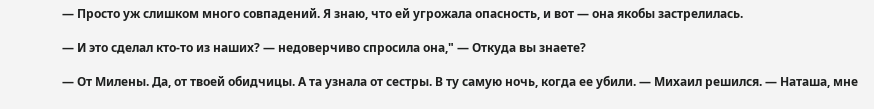— Просто уж слишком много совпадений. Я знаю, что ей угрожала опасность, и вот — она якобы застрелилась.

— И это сделал кто-то из наших? — недоверчиво спросила она," — Откуда вы знаете?

— От Милены. Да, от твоей обидчицы. А та узнала от сестры. В ту самую ночь, когда ее убили. — Михаил решился. — Наташа, мне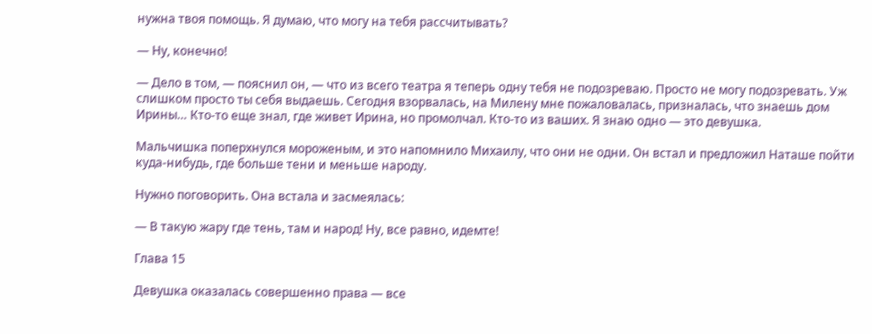нужна твоя помощь. Я думаю, что могу на тебя рассчитывать?

— Ну, конечно!

— Дело в том, — пояснил он, — что из всего театра я теперь одну тебя не подозреваю. Просто не могу подозревать. Уж слишком просто ты себя выдаешь. Сегодня взорвалась, на Милену мне пожаловалась, призналась, что знаешь дом Ирины… Кто-то еще знал, где живет Ирина, но промолчал. Кто-то из ваших. Я знаю одно — это девушка.

Мальчишка поперхнулся мороженым, и это напомнило Михаилу, что они не одни. Он встал и предложил Наташе пойти куда-нибудь, где больше тени и меньше народу.

Нужно поговорить. Она встала и засмеялась:

— В такую жару где тень, там и народ! Ну, все равно, идемте!

Глава 15

Девушка оказалась совершенно права — все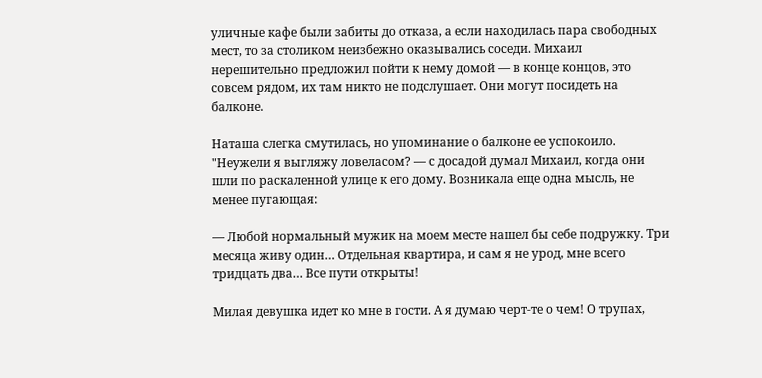уличные кафе были забиты до отказа, а если находилась пара свободных мест, то за столиком неизбежно оказывались соседи. Михаил нерешительно предложил пойти к нему домой — в конце концов, это совсем рядом, их там никто не подслушает. Они могут посидеть на балконе.

Наташа слегка смутилась, но упоминание о балконе ее успокоило. "Неужели я выгляжу ловеласом? — с досадой думал Михаил, когда они шли по раскаленной улице к его дому. Возникала еще одна мысль, не менее пугающая:

— Любой нормальный мужик на моем месте нашел бы себе подружку. Три месяца живу один… Отдельная квартира, и сам я не урод, мне всего тридцать два… Все пути открыты!

Милая девушка идет ко мне в гости. А я думаю черт-те о чем! О трупах,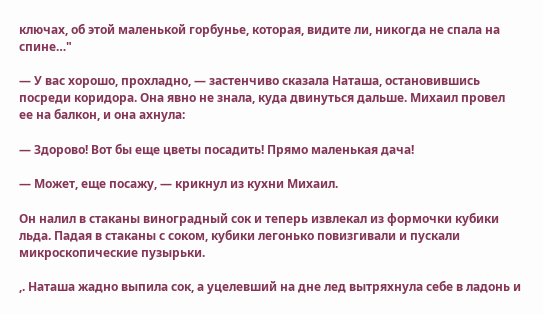ключах, об этой маленькой горбунье, которая, видите ли, никогда не спала на спине…"

— У вас хорошо, прохладно, — застенчиво сказала Наташа, остановившись посреди коридора. Она явно не знала, куда двинуться дальше. Михаил провел ее на балкон, и она ахнула:

— Здорово! Вот бы еще цветы посадить! Прямо маленькая дача!

— Может, еще посажу, — крикнул из кухни Михаил.

Он налил в стаканы виноградный сок и теперь извлекал из формочки кубики льда. Падая в стаканы с соком, кубики легонько повизгивали и пускали микроскопические пузырьки.

,. Наташа жадно выпила сок, а уцелевший на дне лед вытряхнула себе в ладонь и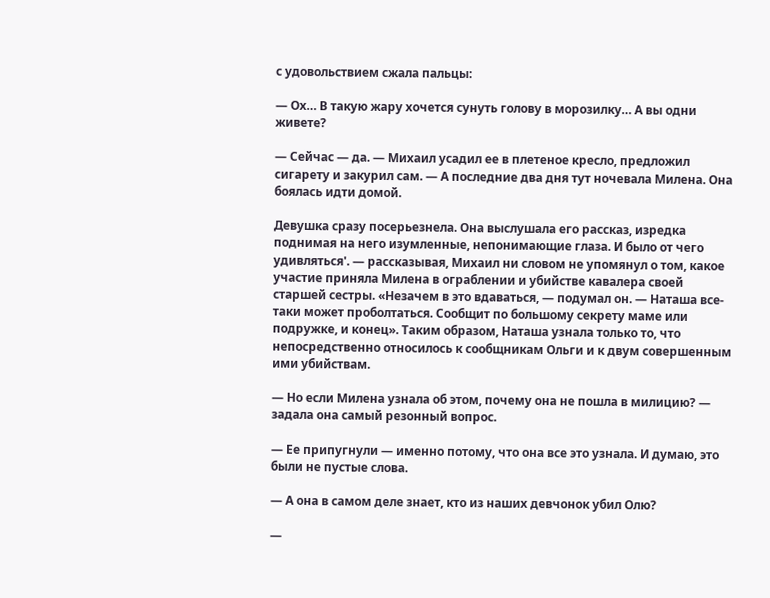с удовольствием сжала пальцы:

— Ох… В такую жару хочется сунуть голову в морозилку… А вы одни живете?

— Сейчас — да. — Михаил усадил ее в плетеное кресло, предложил сигарету и закурил сам. — А последние два дня тут ночевала Милена. Она боялась идти домой.

Девушка сразу посерьезнела. Она выслушала его рассказ, изредка поднимая на него изумленные, непонимающие глаза. И было от чего удивляться'. — рассказывая, Михаил ни словом не упомянул о том, какое участие приняла Милена в ограблении и убийстве кавалера своей старшей сестры. «Незачем в это вдаваться, — подумал он. — Наташа все-таки может проболтаться. Сообщит по большому секрету маме или подружке, и конец». Таким образом, Наташа узнала только то, что непосредственно относилось к сообщникам Ольги и к двум совершенным ими убийствам.

— Но если Милена узнала об этом, почему она не пошла в милицию? — задала она самый резонный вопрос.

— Ее припугнули — именно потому, что она все это узнала. И думаю, это были не пустые слова.

— А она в самом деле знает, кто из наших девчонок убил Олю?

—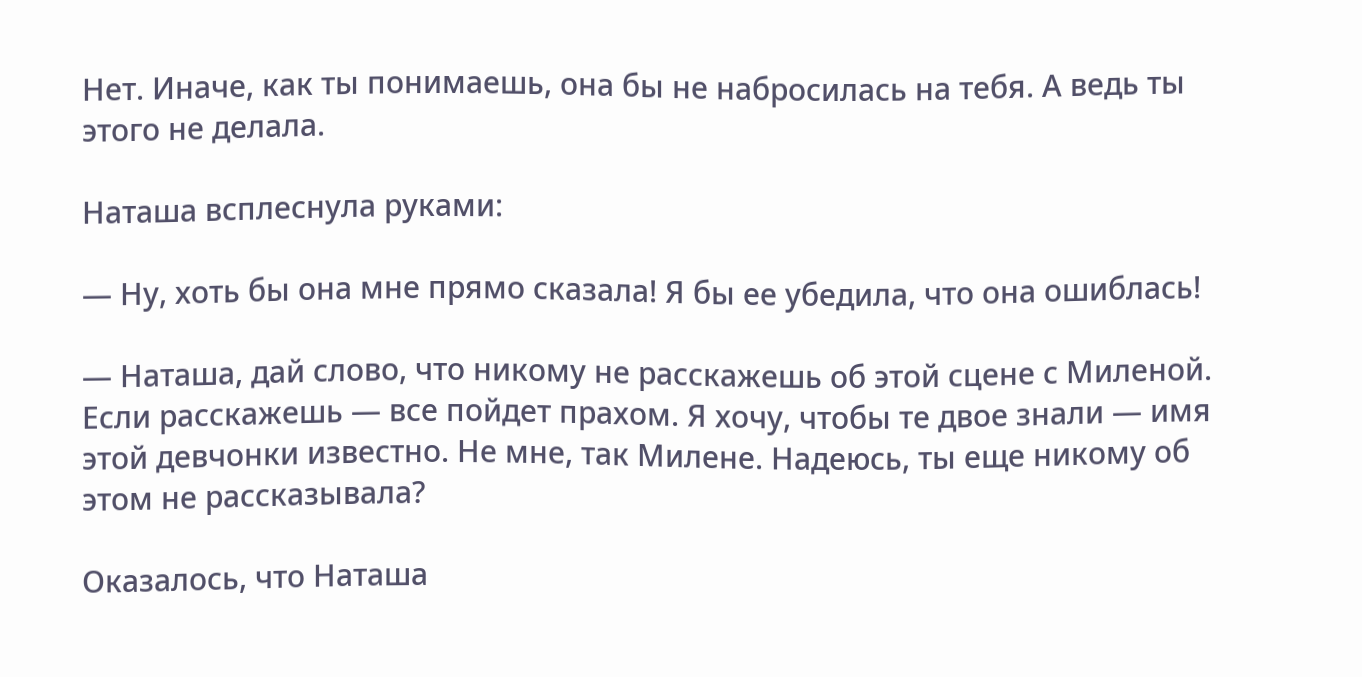Нет. Иначе, как ты понимаешь, она бы не набросилась на тебя. А ведь ты этого не делала.

Наташа всплеснула руками:

— Ну, хоть бы она мне прямо сказала! Я бы ее убедила, что она ошиблась!

— Наташа, дай слово, что никому не расскажешь об этой сцене с Миленой. Если расскажешь — все пойдет прахом. Я хочу, чтобы те двое знали — имя этой девчонки известно. Не мне, так Милене. Надеюсь, ты еще никому об этом не рассказывала?

Оказалось, что Наташа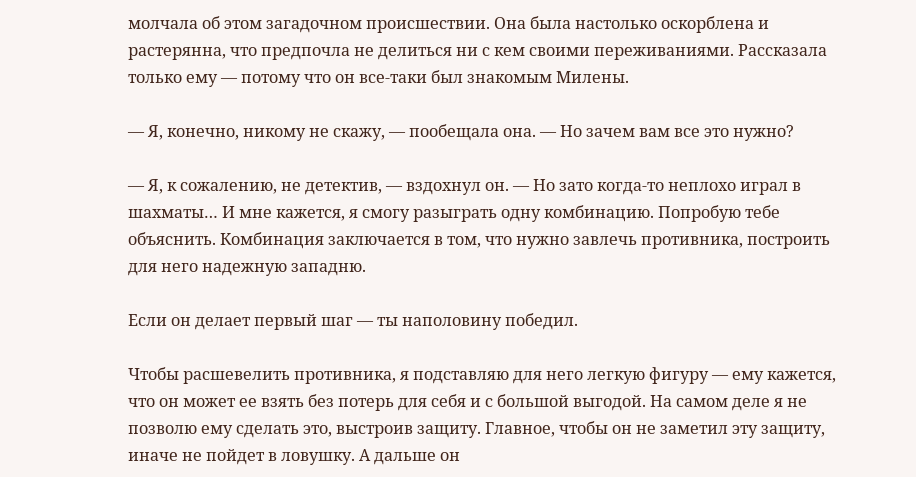молчала об этом загадочном происшествии. Она была настолько оскорблена и растерянна, что предпочла не делиться ни с кем своими переживаниями. Рассказала только ему — потому что он все-таки был знакомым Милены.

— Я, конечно, никому не скажу, — пообещала она. — Но зачем вам все это нужно?

— Я, к сожалению, не детектив, — вздохнул он. — Но зато когда-то неплохо играл в шахматы… И мне кажется, я смогу разыграть одну комбинацию. Попробую тебе объяснить. Комбинация заключается в том, что нужно завлечь противника, построить для него надежную западню.

Если он делает первый шаг — ты наполовину победил.

Чтобы расшевелить противника, я подставляю для него легкую фигуру — ему кажется, что он может ее взять без потерь для себя и с большой выгодой. На самом деле я не позволю ему сделать это, выстроив защиту. Главное, чтобы он не заметил эту защиту, иначе не пойдет в ловушку. А дальше он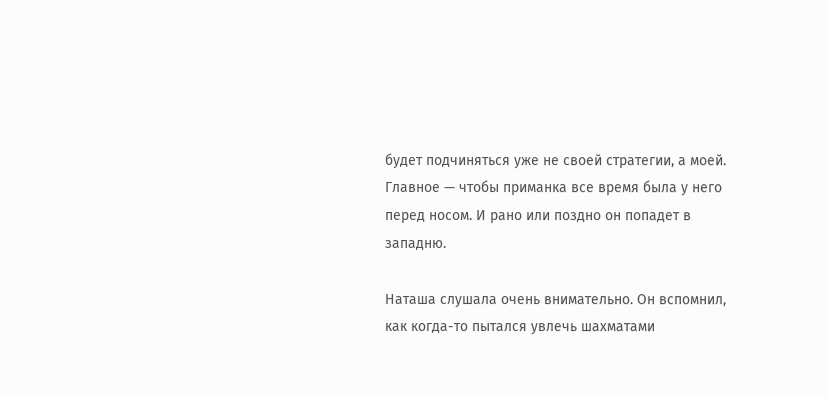будет подчиняться уже не своей стратегии, а моей. Главное — чтобы приманка все время была у него перед носом. И рано или поздно он попадет в западню.

Наташа слушала очень внимательно. Он вспомнил, как когда-то пытался увлечь шахматами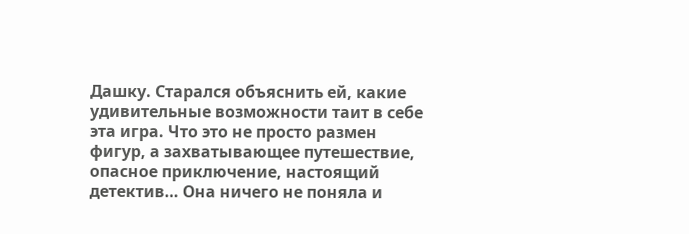Дашку. Старался объяснить ей, какие удивительные возможности таит в себе эта игра. Что это не просто размен фигур, а захватывающее путешествие, опасное приключение, настоящий детектив… Она ничего не поняла и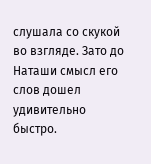слушала со скукой во взгляде. Зато до Наташи смысл его слов дошел удивительно быстро.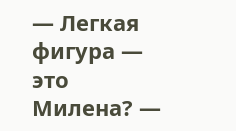— Легкая фигура — это Милена? —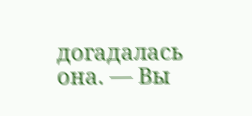догадалась она. — Вы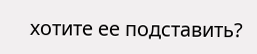хотите ее подставить?